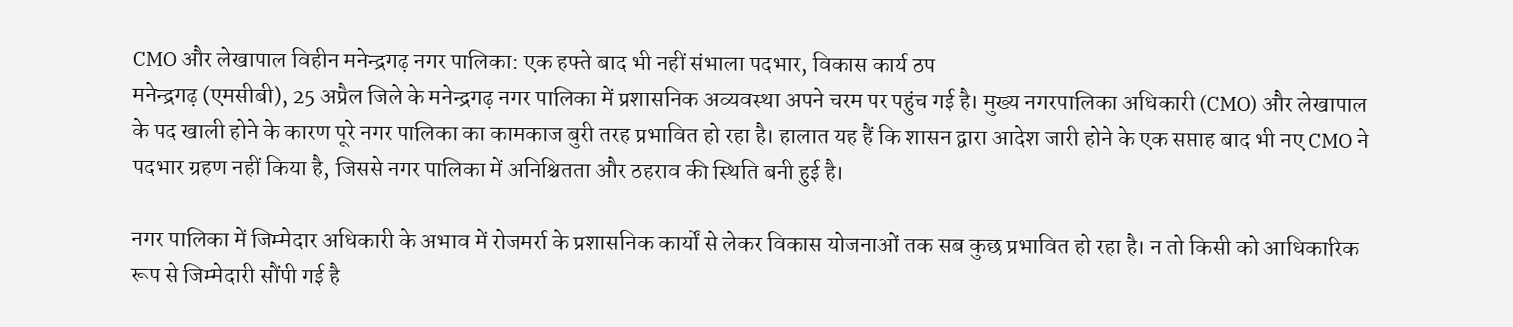CMO और लेखापाल विहीन मनेन्द्रगढ़ नगर पालिका: एक हफ्ते बाद भी नहीं संभाला पदभार, विकास कार्य ठप
मनेन्द्रगढ़ (एमसीबी), 25 अप्रैल जिले के मनेन्द्रगढ़ नगर पालिका में प्रशासनिक अव्यवस्था अपने चरम पर पहुंच गई है। मुख्य नगरपालिका अधिकारी (CMO) और लेखापाल के पद खाली होने के कारण पूरे नगर पालिका का कामकाज बुरी तरह प्रभावित हो रहा है। हालात यह हैं कि शासन द्वारा आदेश जारी होने के एक सप्ताह बाद भी नए CMO ने पदभार ग्रहण नहीं किया है, जिससे नगर पालिका में अनिश्चितता और ठहराव की स्थिति बनी हुई है।

नगर पालिका में जिम्मेदार अधिकारी के अभाव में रोजमर्रा के प्रशासनिक कार्यों से लेकर विकास योजनाओं तक सब कुछ प्रभावित हो रहा है। न तो किसी को आधिकारिक रूप से जिम्मेदारी सौंपी गई है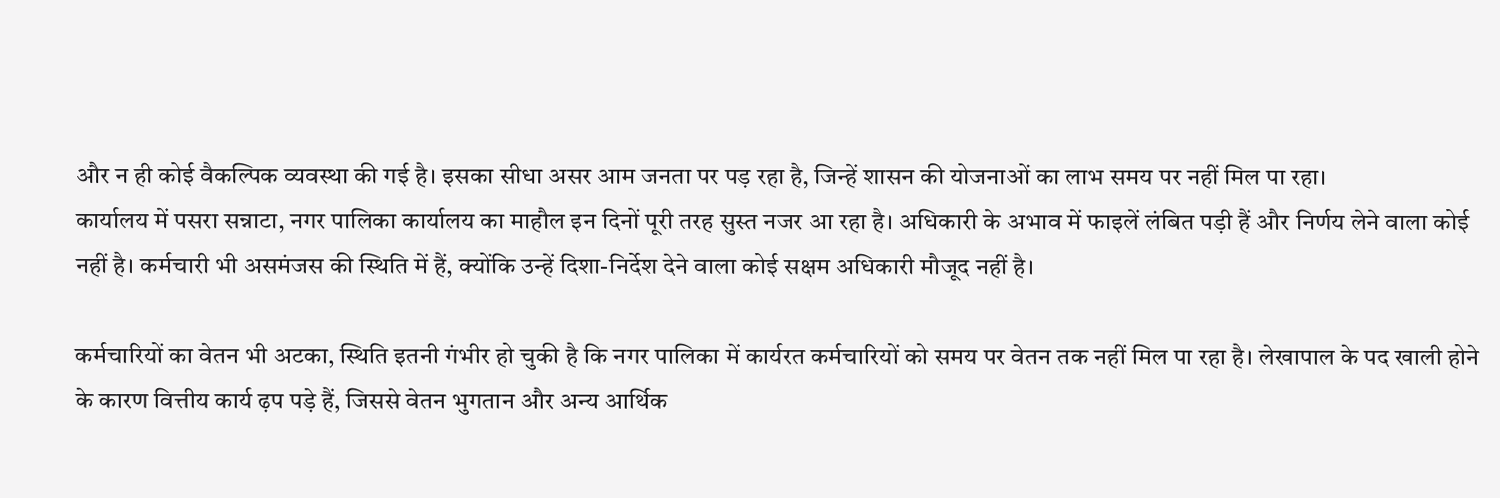और न ही कोई वैकल्पिक व्यवस्था की गई है। इसका सीधा असर आम जनता पर पड़ रहा है, जिन्हें शासन की योजनाओं का लाभ समय पर नहीं मिल पा रहा।
कार्यालय में पसरा सन्नाटा, नगर पालिका कार्यालय का माहौल इन दिनों पूरी तरह सुस्त नजर आ रहा है। अधिकारी के अभाव में फाइलें लंबित पड़ी हैं और निर्णय लेने वाला कोई नहीं है। कर्मचारी भी असमंजस की स्थिति में हैं, क्योंकि उन्हें दिशा-निर्देश देने वाला कोई सक्षम अधिकारी मौजूद नहीं है।

कर्मचारियों का वेतन भी अटका, स्थिति इतनी गंभीर हो चुकी है कि नगर पालिका में कार्यरत कर्मचारियों को समय पर वेतन तक नहीं मिल पा रहा है। लेखापाल के पद खाली होने के कारण वित्तीय कार्य ढ़प पड़े हैं, जिससे वेतन भुगतान और अन्य आर्थिक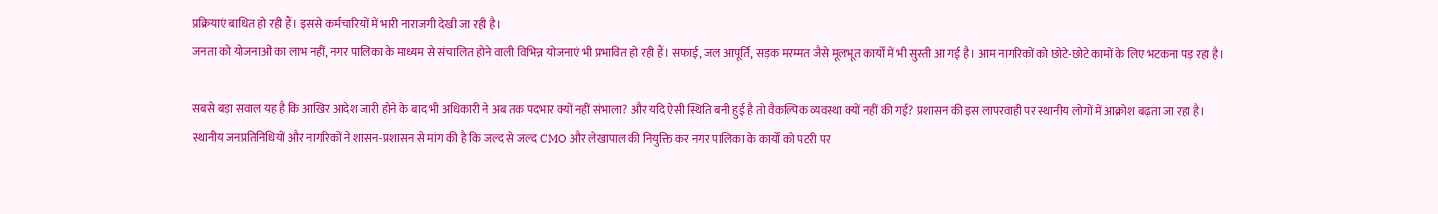प्रक्रियाएं बाधित हो रही हैं। इससे कर्मचारियों में भारी नाराजगी देखी जा रही है।
जनता को योजनाओं का लाभ नहीं, नगर पालिका के माध्यम से संचालित होने वाली विभिन्न योजनाएं भी प्रभावित हो रही हैं। सफाई, जल आपूर्ति, सड़क मरम्मत जैसे मूलभूत कार्यों में भी सुस्ती आ गई है। आम नागरिकों को छोटे-छोटे कामों के लिए भटकना पड़ रहा है।

सबसे बड़ा सवाल यह है कि आखिर आदेश जारी होने के बाद भी अधिकारी ने अब तक पदभार क्यों नहीं संभाला? और यदि ऐसी स्थिति बनी हुई है तो वैकल्पिक व्यवस्था क्यों नहीं की गई? प्रशासन की इस लापरवाही पर स्थानीय लोगों में आक्रोश बढ़ता जा रहा है।
स्थानीय जनप्रतिनिधियों और नागरिकों ने शासन-प्रशासन से मांग की है कि जल्द से जल्द CMO और लेखापाल की नियुक्ति कर नगर पालिका के कार्यों को पटरी पर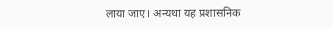लाया जाए। अन्यथा यह प्रशासनिक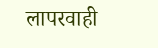लापरवाही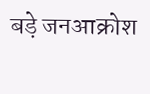बड़े जनआक्रोश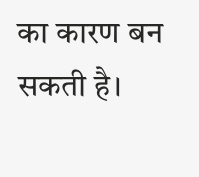का कारण बन सकती है।